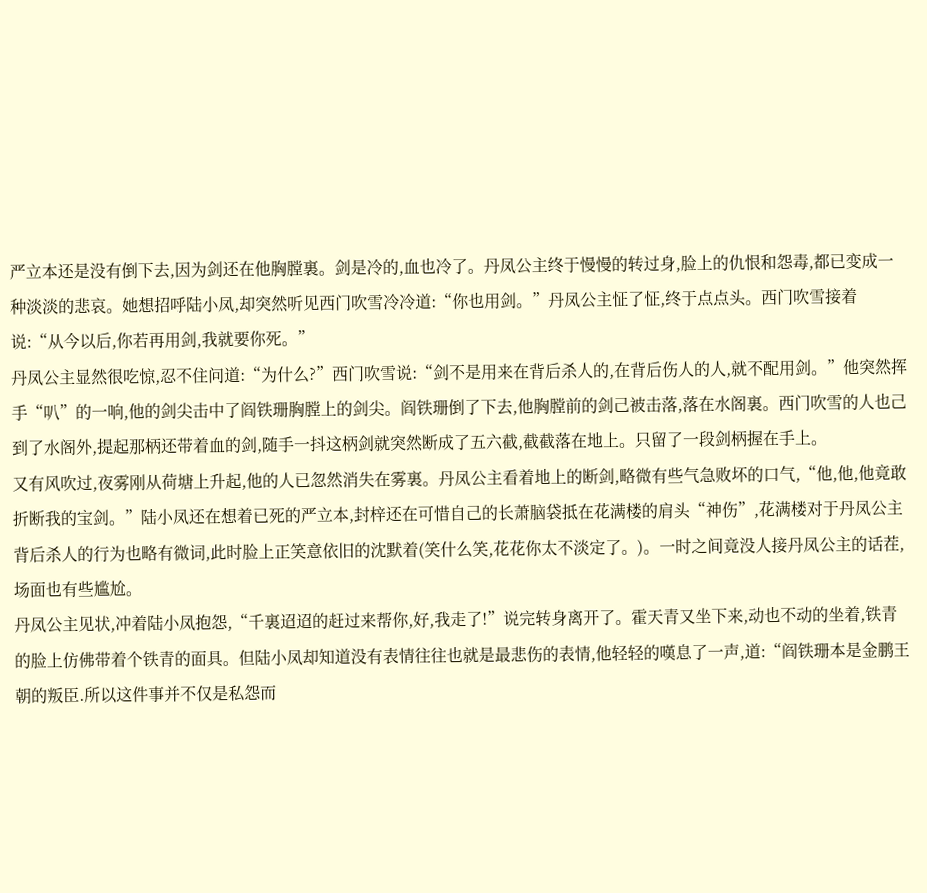严立本还是没有倒下去,因为剑还在他胸膛裏。剑是冷的,血也冷了。丹凤公主终于慢慢的转过身,脸上的仇恨和怨毒,都已变成一种淡淡的悲哀。她想招呼陆小凤,却突然听见西门吹雪冷冷道:“你也用剑。”丹凤公主怔了怔,终于点点头。西门吹雪接着说:“从今以后,你若再用剑,我就要你死。”
丹凤公主显然很吃惊,忍不住问道:“为什么?”西门吹雪说:“剑不是用来在背后杀人的,在背后伤人的人,就不配用剑。”他突然挥手“叭”的一响,他的剑尖击中了阎铁珊胸膛上的剑尖。阎铁珊倒了下去,他胸膛前的剑己被击落,落在水阁裏。西门吹雪的人也己到了水阁外,提起那柄还带着血的剑,随手一抖这柄剑就突然断成了五六截,截截落在地上。只留了一段剑柄握在手上。
又有风吹过,夜雾刚从荷塘上升起,他的人已忽然消失在雾裏。丹凤公主看着地上的断剑,略微有些气急败坏的口气,“他,他,他竟敢折断我的宝剑。”陆小凤还在想着已死的严立本,封梓还在可惜自己的长萧脑袋抵在花满楼的肩头“神伤”,花满楼对于丹凤公主背后杀人的行为也略有微词,此时脸上正笑意依旧的沈默着(笑什么笑,花花你太不淡定了。)。一时之间竟没人接丹凤公主的话茬,场面也有些尴尬。
丹凤公主见状,冲着陆小凤抱怨,“千裏迢迢的赶过来帮你,好,我走了!”说完转身离开了。霍天青又坐下来,动也不动的坐着,铁青的脸上仿佛带着个铁青的面具。但陆小凤却知道没有表情往往也就是最悲伤的表情,他轻轻的嘆息了一声,道:“阎铁珊本是金鹏王朝的叛臣.所以这件事并不仅是私怨而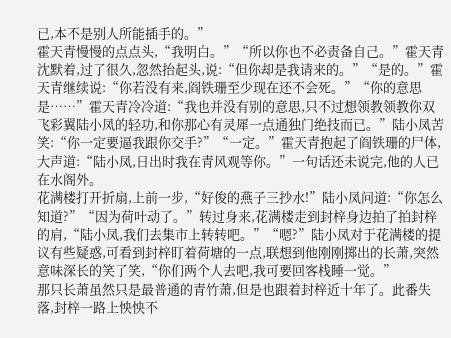已,本不是别人所能插手的。”
霍天青慢慢的点点头,“我明白。”“所以你也不必责备自己。”霍天青沈默着,过了很久,忽然抬起头,说:“但你却是我请来的。”“是的。”霍天青继续说:“你若没有来,阎铁珊至少现在还不会死。”“你的意思是……”霍天青冷冷道:“我也并没有别的意思,只不过想领教领教你双飞彩翼陆小凤的轻功,和你那心有灵犀一点通独门绝技而已。”陆小凤苦笑:“你一定要逼我跟你交手?”“一定。”霍天青抱起了阎铁珊的尸体,大声道:“陆小凤,日出时我在青风观等你。”一句话还未说完,他的人已在水阁外。
花满楼打开折扇,上前一步,“好俊的燕子三抄水!”陆小凤问道:“你怎么知道?”“因为荷叶动了。”转过身来,花满楼走到封梓身边拍了拍封梓的肩,“陆小凤,我们去集市上转转吧。”“嗯?”陆小凤对于花满楼的提议有些疑惑,可看到封梓盯着荷塘的一点,联想到他刚刚掷出的长萧,突然意味深长的笑了笑,“你们两个人去吧,我可要回客栈睡一觉。”
那只长萧虽然只是最普通的青竹萧,但是也跟着封梓近十年了。此番失落,封梓一路上怏怏不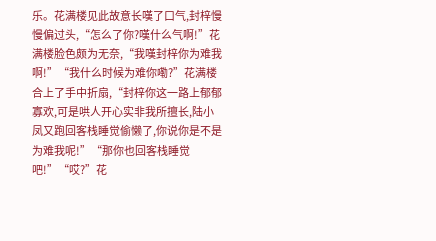乐。花满楼见此故意长嘆了口气,封梓慢慢偏过头,“怎么了你?嘆什么气啊!”花满楼脸色颇为无奈,“我嘆封梓你为难我啊!”“我什么时候为难你嘞?”花满楼合上了手中折扇,“封梓你这一路上郁郁寡欢,可是哄人开心实非我所擅长,陆小凤又跑回客栈睡觉偷懒了,你说你是不是为难我呢!”“那你也回客栈睡觉吧!”“哎?”花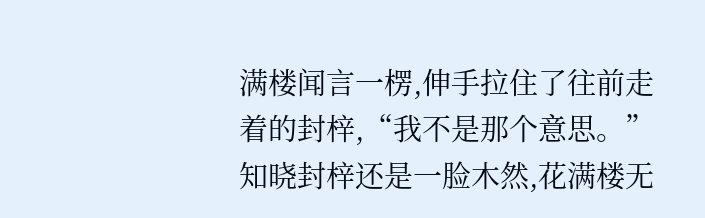满楼闻言一楞,伸手拉住了往前走着的封梓,“我不是那个意思。”
知晓封梓还是一脸木然,花满楼无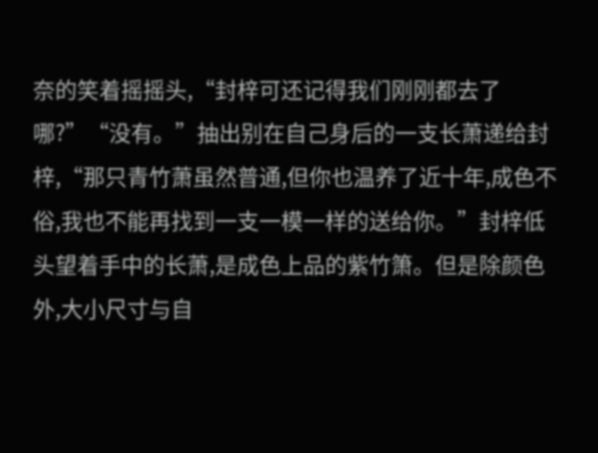奈的笑着摇摇头,“封梓可还记得我们刚刚都去了哪?”“没有。”抽出别在自己身后的一支长萧递给封梓,“那只青竹萧虽然普通,但你也温养了近十年,成色不俗,我也不能再找到一支一模一样的送给你。”封梓低头望着手中的长萧,是成色上品的紫竹箫。但是除颜色外,大小尺寸与自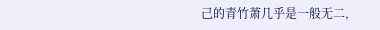己的青竹萧几乎是一般无二,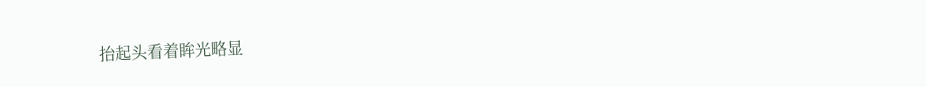抬起头看着眸光略显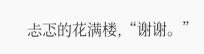忐忑的花满楼,“谢谢。”